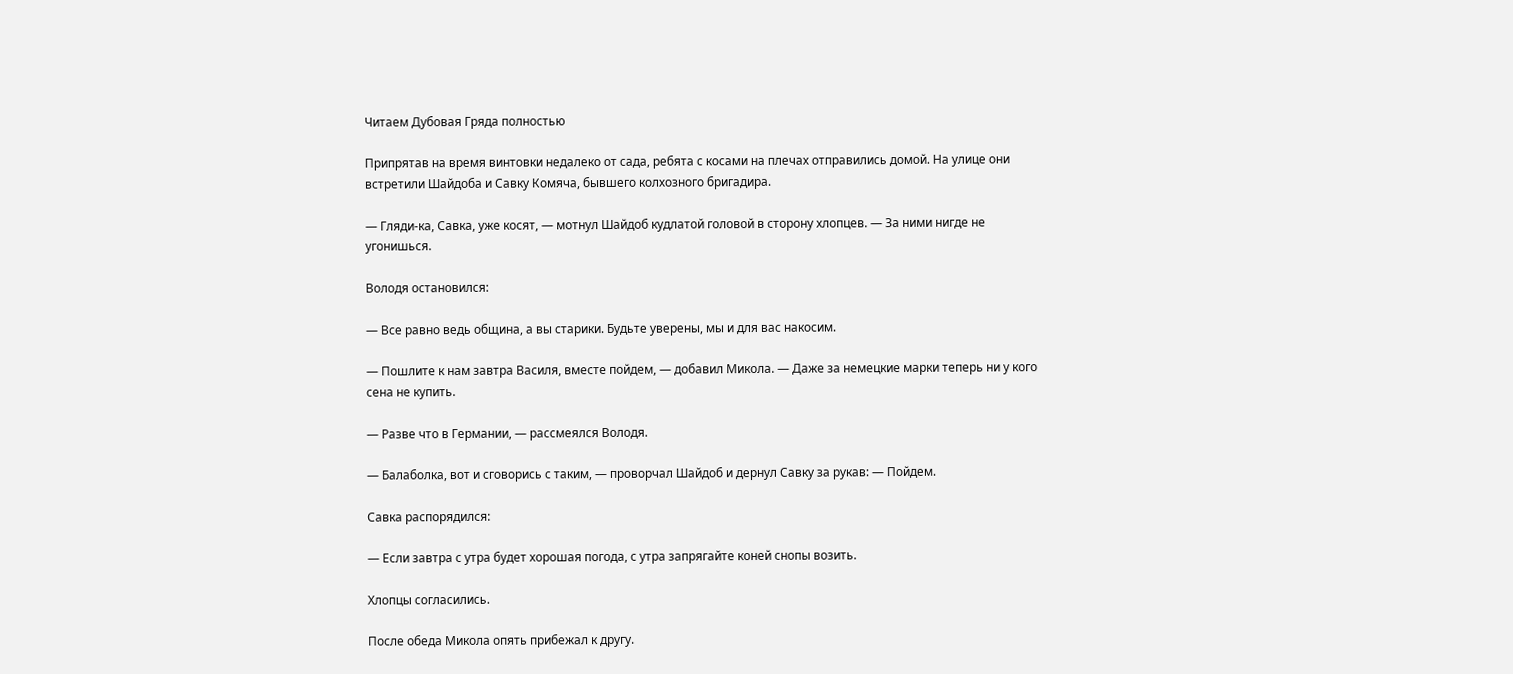Читаем Дубовая Гряда полностью

Припрятав на время винтовки недалеко от сада, ребята с косами на плечах отправились домой. На улице они встретили Шайдоба и Савку Комяча, бывшего колхозного бригадира.

— Гляди-ка, Савка, уже косят, — мотнул Шайдоб кудлатой головой в сторону хлопцев. — За ними нигде не угонишься.

Володя остановился:

— Все равно ведь община, а вы старики. Будьте уверены, мы и для вас накосим.

— Пошлите к нам завтра Василя, вместе пойдем, — добавил Микола. — Даже за немецкие марки теперь ни у кого сена не купить.

— Разве что в Германии, — рассмеялся Володя.

— Балаболка, вот и сговорись с таким, — проворчал Шайдоб и дернул Савку за рукав: — Пойдем.

Савка распорядился:

— Если завтра с утра будет хорошая погода, с утра запрягайте коней снопы возить.

Хлопцы согласились.

После обеда Микола опять прибежал к другу.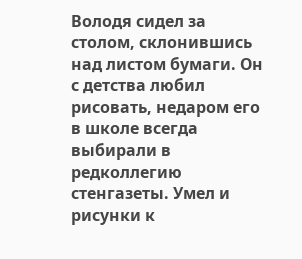Володя сидел за столом, склонившись над листом бумаги. Он с детства любил рисовать, недаром его в школе всегда выбирали в редколлегию стенгазеты. Умел и рисунки к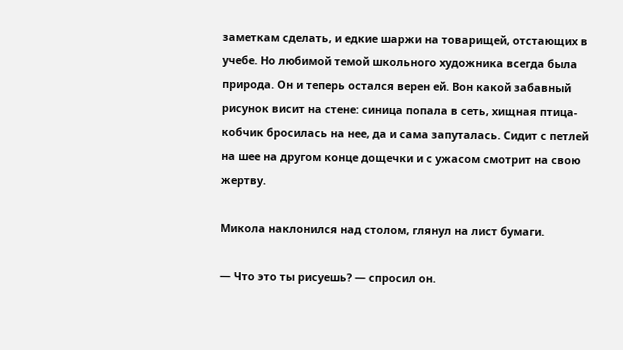заметкам сделать, и едкие шаржи на товарищей, отстающих в учебе. Но любимой темой школьного художника всегда была природа. Он и теперь остался верен ей. Вон какой забавный рисунок висит на стене: синица попала в сеть, хищная птица-кобчик бросилась на нее, да и сама запуталась. Сидит с петлей на шее на другом конце дощечки и с ужасом смотрит на свою жертву.

Микола наклонился над столом, глянул на лист бумаги.

— Что это ты рисуешь? — спросил он.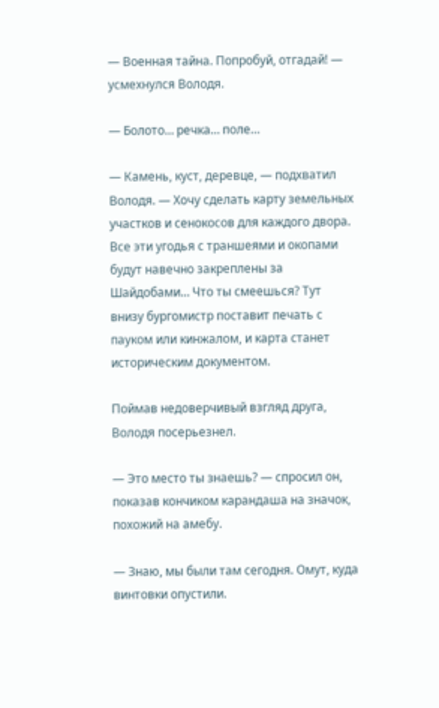— Военная тайна. Попробуй, отгадай! — усмехнулся Володя.

— Болото… речка… поле…

— Камень, куст, деревце, — подхватил Володя. — Хочу сделать карту земельных участков и сенокосов для каждого двора. Все эти угодья с траншеями и окопами будут навечно закреплены за Шайдобами… Что ты смеешься? Тут внизу бургомистр поставит печать с пауком или кинжалом, и карта станет историческим документом.

Поймав недоверчивый взгляд друга, Володя посерьезнел.

— Это место ты знаешь? — спросил он, показав кончиком карандаша на значок, похожий на амебу.

— Знаю, мы были там сегодня. Омут, куда винтовки опустили.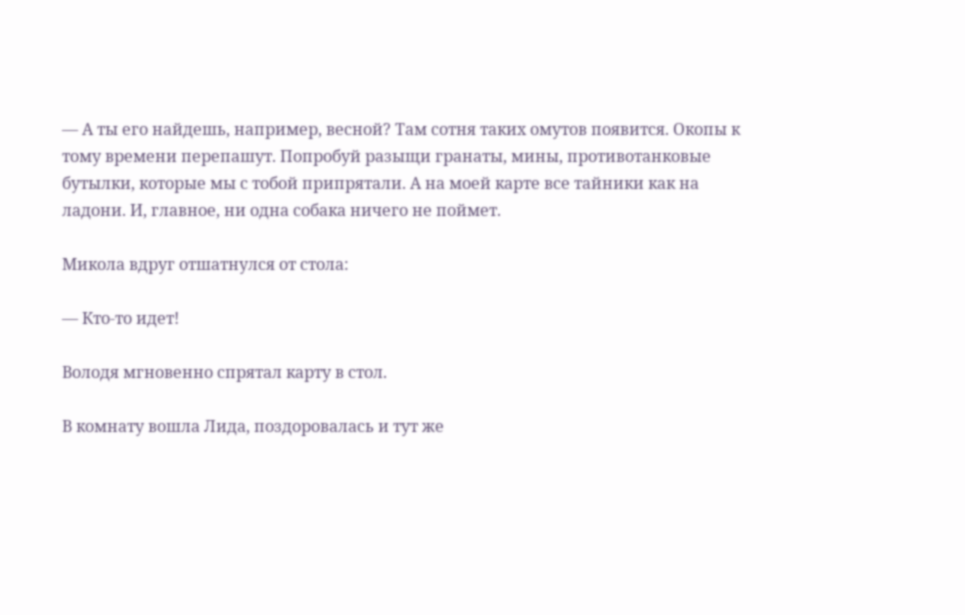— А ты его найдешь, например, весной? Там сотня таких омутов появится. Окопы к тому времени перепашут. Попробуй разыщи гранаты, мины, противотанковые бутылки, которые мы с тобой припрятали. А на моей карте все тайники как на ладони. И, главное, ни одна собака ничего не поймет.

Микола вдруг отшатнулся от стола:

— Кто-то идет!

Володя мгновенно спрятал карту в стол.

В комнату вошла Лида, поздоровалась и тут же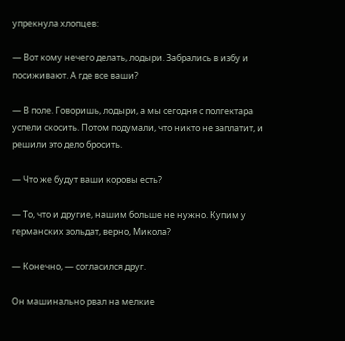упрекнула хлопцев:

— Вот кому нечего делать, лодыри. Забрались в избу и посиживают. А где все ваши?

— В поле. Говоришь, лодыри, а мы сегодня с полгектара успели скосить. Потом подумали, что никто не заплатит, и решили это дело бросить.

— Что же будут ваши коровы есть?

— То, что и другие, нашим больше не нужно. Купим у германских зольдат, верно, Микола?

— Конечно, — согласился друг.

Он машинально рвал на мелкие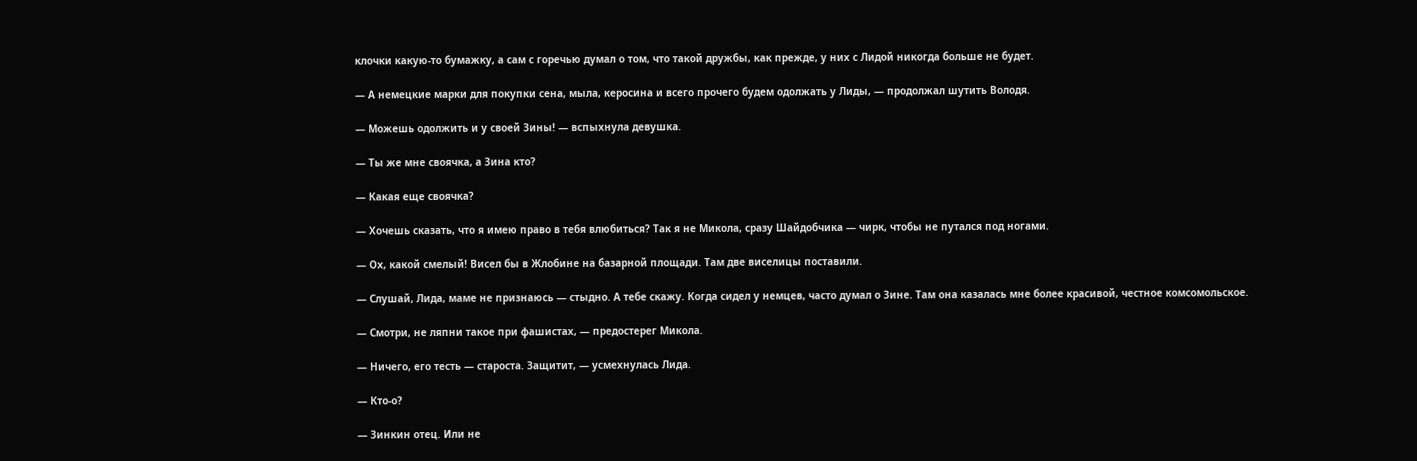клочки какую-то бумажку, а сам с горечью думал о том, что такой дружбы, как прежде, у них с Лидой никогда больше не будет.

— А немецкие марки для покупки сена, мыла, керосина и всего прочего будем одолжать у Лиды, — продолжал шутить Володя.

— Можешь одолжить и у своей Зины! — вспыхнула девушка.

— Ты же мне своячка, а Зина кто?

— Какая еще своячка?

— Хочешь сказать, что я имею право в тебя влюбиться? Так я не Микола, сразу Шайдобчика — чирк, чтобы не путался под ногами.

— Ох, какой смелый! Висел бы в Жлобине на базарной площади. Там две виселицы поставили.

— Слушай, Лида, маме не признаюсь — стыдно. А тебе скажу. Когда сидел у немцев, часто думал о Зине. Там она казалась мне более красивой, честное комсомольское.

— Смотри, не ляпни такое при фашистах, — предостерег Микола.

— Ничего, его тесть — староста. Защитит, — усмехнулась Лида.

— Кто-о?

— Зинкин отец. Или не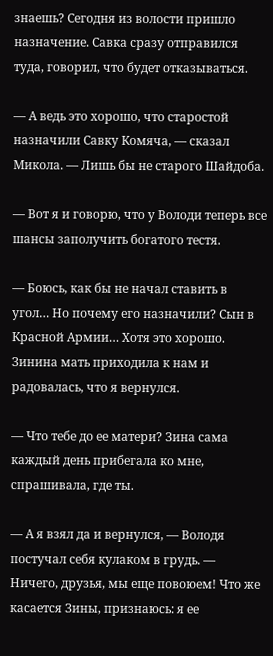знаешь? Сегодня из волости пришло назначение. Савка сразу отправился туда, говорил, что будет отказываться.

— А ведь это хорошо, что старостой назначили Савку Комяча, — сказал Микола. — Лишь бы не старого Шайдоба.

— Вот я и говорю, что у Володи теперь все шансы заполучить богатого тестя.

— Боюсь, как бы не начал ставить в угол… Но почему его назначили? Сын в Красной Армии… Хотя это хорошо. Зинина мать приходила к нам и радовалась, что я вернулся.

— Что тебе до ее матери? Зина сама каждый день прибегала ко мне, спрашивала, где ты.

— А я взял да и вернулся, — Володя постучал себя кулаком в грудь. — Ничего, друзья, мы еще повоюем! Что же касается Зины, признаюсь: я ее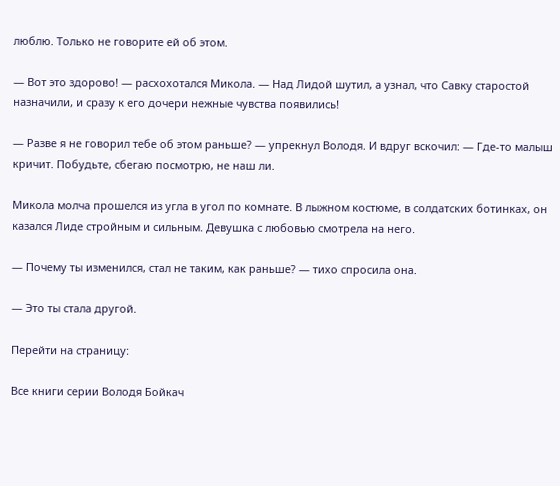люблю. Только не говорите ей об этом.

— Вот это здорово! — расхохотался Микола. — Над Лидой шутил, а узнал, что Савку старостой назначили, и сразу к его дочери нежные чувства появились!

— Разве я не говорил тебе об этом раньше? — упрекнул Володя. И вдруг вскочил: — Где-то малыш кричит. Побудьте, сбегаю посмотрю, не наш ли.

Микола молча прошелся из угла в угол по комнате. В лыжном костюме, в солдатских ботинках, он казался Лиде стройным и сильным. Девушка с любовью смотрела на него.

— Почему ты изменился, стал не таким, как раньше? — тихо спросила она.

— Это ты стала другой.

Перейти на страницу:

Все книги серии Володя Бойкач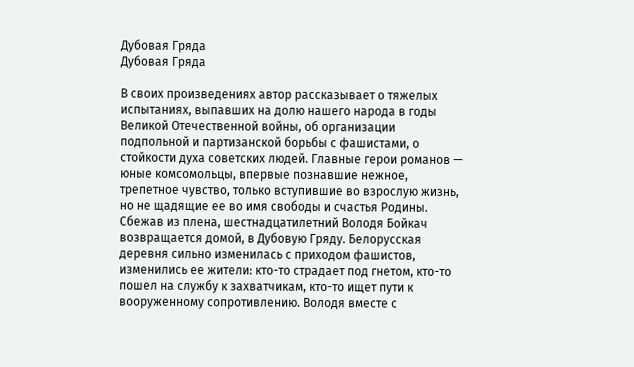Дубовая Гряда
Дубовая Гряда

В своих произведениях автор рассказывает о тяжелых испытаниях, выпавших на долю нашего народа в годы Великой Отечественной войны, об организации подпольной и партизанской борьбы с фашистами, о стойкости духа советских людей. Главные герои романов — юные комсомольцы, впервые познавшие нежное, трепетное чувство, только вступившие во взрослую жизнь, но не щадящие ее во имя свободы и счастья Родины. Сбежав из плена, шестнадцатилетний Володя Бойкач возвращается домой, в Дубовую Гряду. Белорусская деревня сильно изменилась с приходом фашистов, изменились ее жители: кто-то страдает под гнетом, кто-то пошел на службу к захватчикам, кто-то ищет пути к вооруженному сопротивлению. Володя вместе с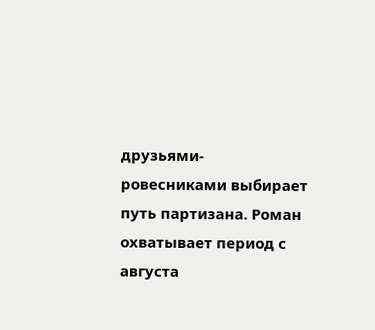друзьями-ровесниками выбирает путь партизана. Роман охватывает период с августа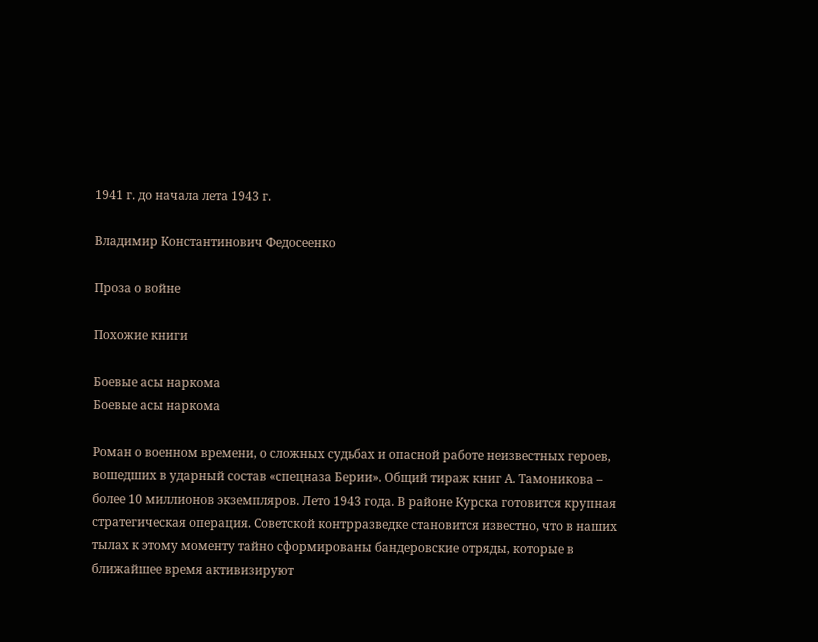1941 г. до начала лета 1943 г.

Владимир Константинович Федосеенко

Проза о войне

Похожие книги

Боевые асы наркома
Боевые асы наркома

Роман о военном времени, о сложных судьбах и опасной работе неизвестных героев, вошедших в ударный состав «спецназа Берии». Общий тираж книг А. Тамоникова – более 10 миллионов экземпляров. Лето 1943 года. В районе Курска готовится крупная стратегическая операция. Советской контрразведке становится известно, что в наших тылах к этому моменту тайно сформированы бандеровские отряды, которые в ближайшее время активизируют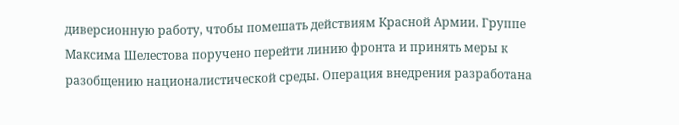диверсионную работу, чтобы помешать действиям Красной Армии. Группе Максима Шелестова поручено перейти линию фронта и принять меры к разобщению националистической среды. Операция внедрения разработана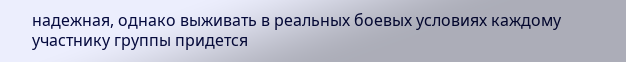надежная, однако выживать в реальных боевых условиях каждому участнику группы придется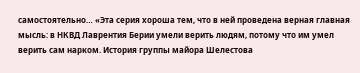самостоятельно… «Эта серия хороша тем, что в ней проведена верная главная мысль: в НКВД Лаврентия Берии умели верить людям, потому что им умел верить сам нарком. История группы майора Шелестова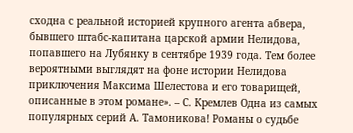сходна с реальной историей крупного агента абвера, бывшего штабс-капитана царской армии Нелидова, попавшего на Лубянку в сентябре 1939 года. Тем более вероятными выглядят на фоне истории Нелидова приключения Максима Шелестова и его товарищей, описанные в этом романе». – С. Кремлев Одна из самых популярных серий А. Тамоникова! Романы о судьбе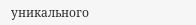уникального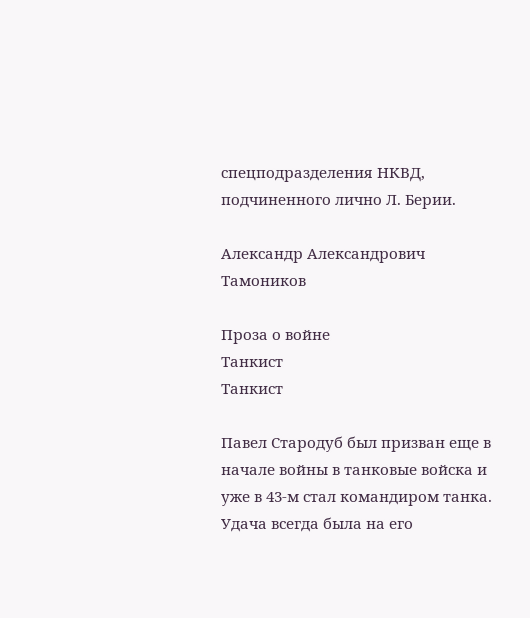спецподразделения НКВД, подчиненного лично Л. Берии.

Александр Александрович Тамоников

Проза о войне
Танкист
Танкист

Павел Стародуб был призван еще в начале войны в танковые войска и уже в 43-м стал командиром танка. Удача всегда была на его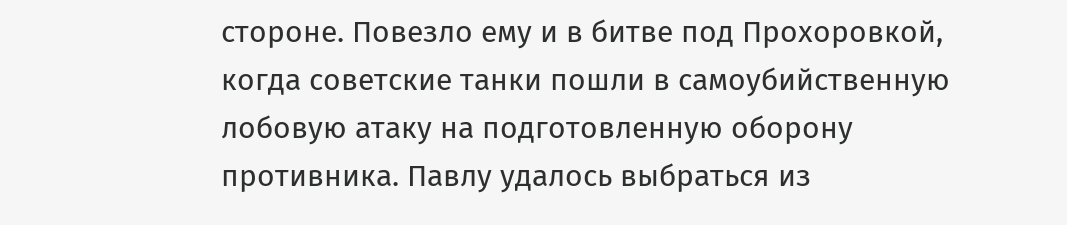стороне. Повезло ему и в битве под Прохоровкой, когда советские танки пошли в самоубийственную лобовую атаку на подготовленную оборону противника. Павлу удалось выбраться из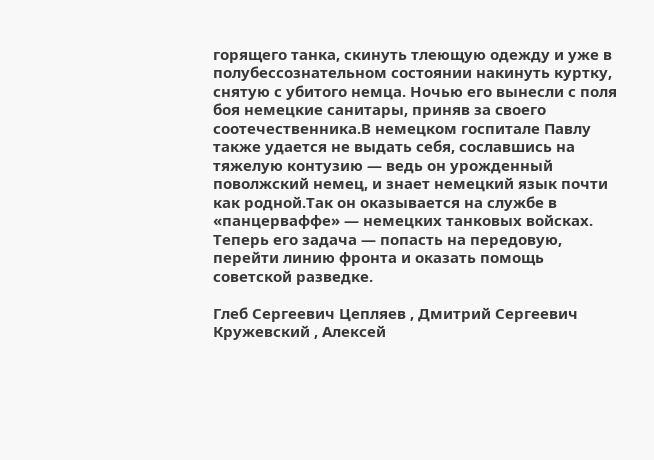горящего танка, скинуть тлеющую одежду и уже в полубессознательном состоянии накинуть куртку, снятую с убитого немца. Ночью его вынесли с поля боя немецкие санитары, приняв за своего соотечественника.В немецком госпитале Павлу также удается не выдать себя, сославшись на тяжелую контузию — ведь он урожденный поволжский немец, и знает немецкий язык почти как родной.Так он оказывается на службе в «панцерваффе» — немецких танковых войсках. Теперь его задача — попасть на передовую, перейти линию фронта и оказать помощь советской разведке.

Глеб Сергеевич Цепляев , Дмитрий Сергеевич Кружевский , Алексей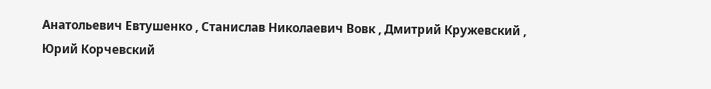Анатольевич Евтушенко , Станислав Николаевич Вовк , Дмитрий Кружевский , Юрий Корчевский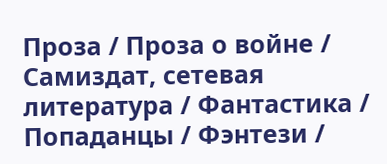Проза / Проза о войне / Самиздат, сетевая литература / Фантастика / Попаданцы / Фэнтези /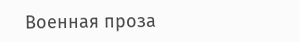Военная проза